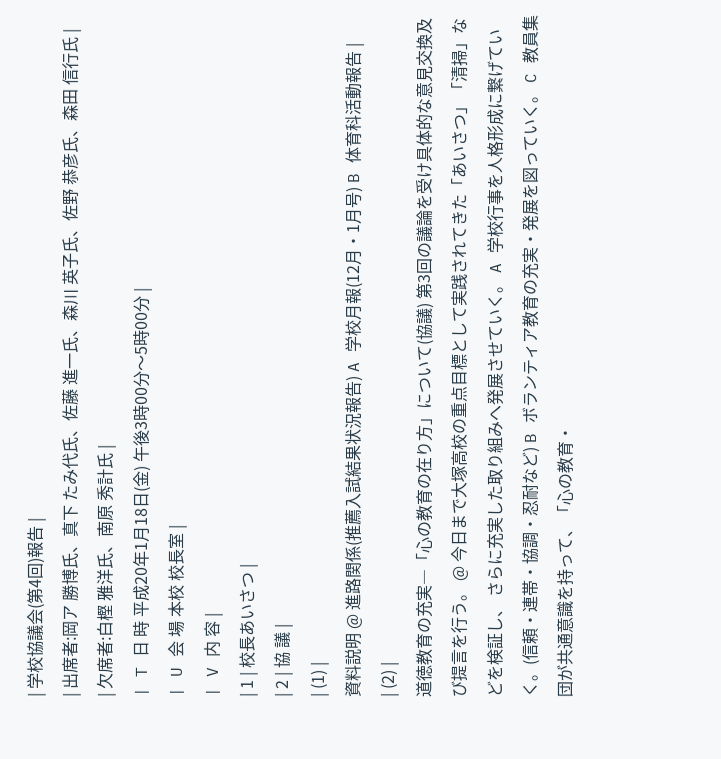| 学校協議会(第4回)報告 |
| 出席者:岡ア 勝博氏、真下 たみ代氏、佐藤 進一氏、森川 英子氏、佐野 恭彦氏、森田 信行氏 |
| 欠席者:白樫 雅洋氏、南原 秀計氏 |
| T 日 時 平成20年1月18日(金) 午後3時00分〜5時00分 |
| U 会 場 本校 校長室 |
| V 内 容 |
| 1 | 校長あいさつ |
| 2 | 協 議 |
| (1) |
資料説明 @ 進路関係(推薦入試結果状況報告) A 学校月報(12月・1月号) B 体育科活動報告 |
| (2) |
道徳教育の充実―「心の教育の在り方」について(協議) 第3回の議論を受け具体的な意見交換及び提言を行う。 @ 今日まで大塚高校の重点目標として実践されてきた「あいさつ」「清掃」などを検証し、 さらに充実した取り組みへ発展させていく。 A 学校行事を人格形成に繋げていく。(信頼・連帯・協調・忍耐など) B ボランティア教育の充実・発展を図っていく。 C 教員集団が共通意識を持って、「心の教育・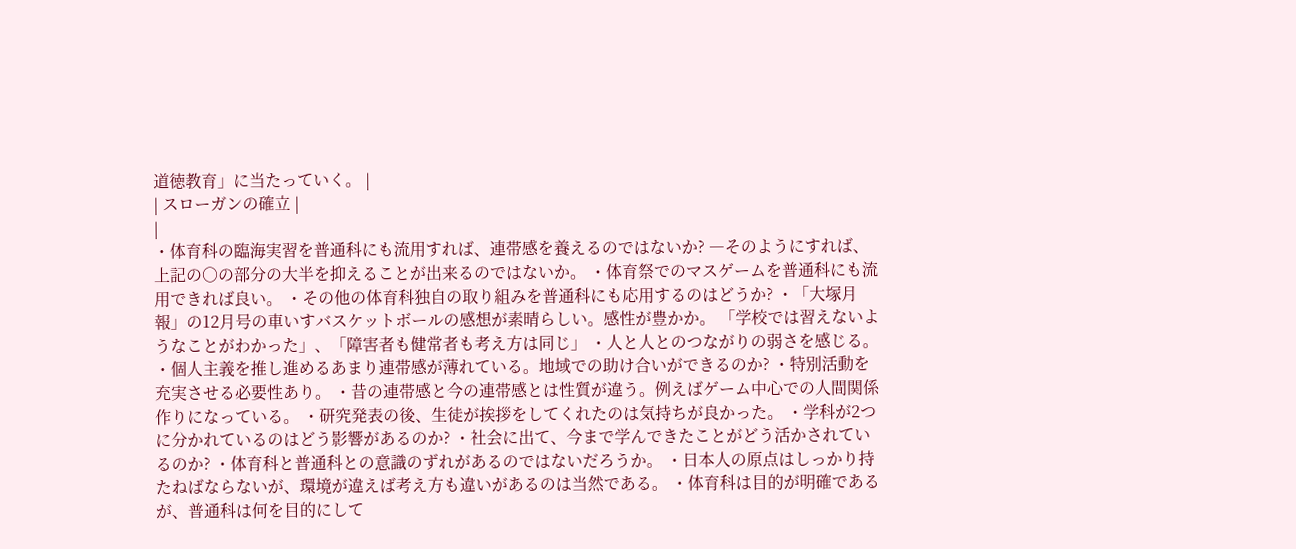道徳教育」に当たっていく。 |
| スローガンの確立 |
|
・体育科の臨海実習を普通科にも流用すれば、連帯感を養えるのではないか? ―そのようにすれば、上記の○の部分の大半を抑えることが出来るのではないか。 ・体育祭でのマスゲームを普通科にも流用できれば良い。 ・その他の体育科独自の取り組みを普通科にも応用するのはどうか? ・「大塚月報」の12月号の車いすバスケットボールの感想が素晴らしい。感性が豊かか。 「学校では習えないようなことがわかった」、「障害者も健常者も考え方は同じ」 ・人と人とのつながりの弱さを感じる。 ・個人主義を推し進めるあまり連帯感が薄れている。地域での助け合いができるのか? ・特別活動を充実させる必要性あり。 ・昔の連帯感と今の連帯感とは性質が違う。例えばゲーム中心での人間関係作りになっている。 ・研究発表の後、生徒が挨拶をしてくれたのは気持ちが良かった。 ・学科が2つに分かれているのはどう影響があるのか? ・社会に出て、今まで学んできたことがどう活かされているのか? ・体育科と普通科との意識のずれがあるのではないだろうか。 ・日本人の原点はしっかり持たねばならないが、環境が違えば考え方も違いがあるのは当然である。 ・体育科は目的が明確であるが、普通科は何を目的にして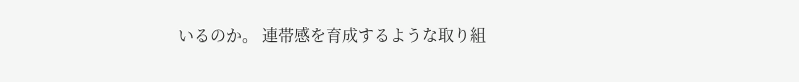いるのか。 連帯感を育成するような取り組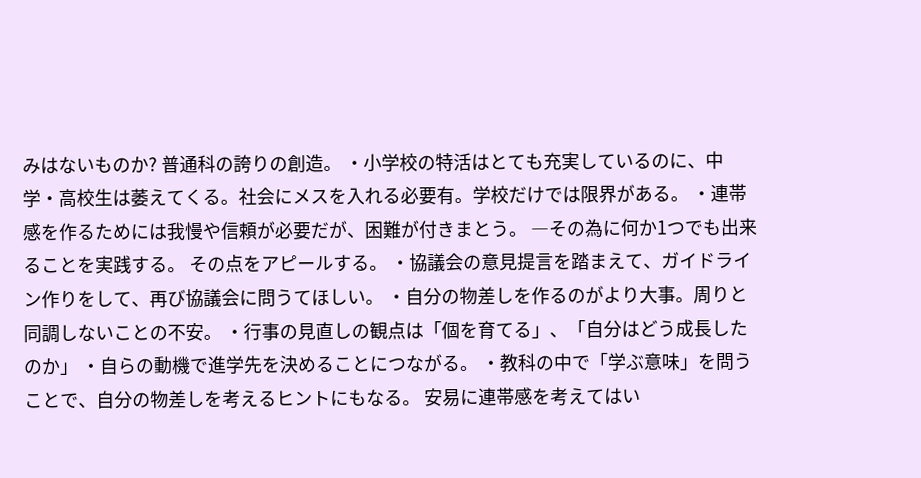みはないものか? 普通科の誇りの創造。 ・小学校の特活はとても充実しているのに、中学・高校生は萎えてくる。社会にメスを入れる必要有。学校だけでは限界がある。 ・連帯感を作るためには我慢や信頼が必要だが、困難が付きまとう。 ―その為に何か1つでも出来ることを実践する。 その点をアピールする。 ・協議会の意見提言を踏まえて、ガイドライン作りをして、再び協議会に問うてほしい。 ・自分の物差しを作るのがより大事。周りと同調しないことの不安。 ・行事の見直しの観点は「個を育てる」、「自分はどう成長したのか」 ・自らの動機で進学先を決めることにつながる。 ・教科の中で「学ぶ意味」を問うことで、自分の物差しを考えるヒントにもなる。 安易に連帯感を考えてはい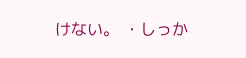けない。 ・しっか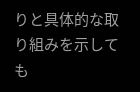りと具体的な取り組みを示しても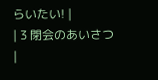らいたい! |
| 3 閉会のあいさつ |